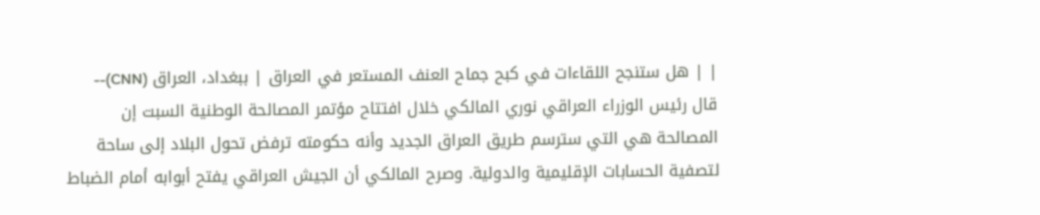| | هل ستنجح اللقاءات في كبح جماح العنف المستعر في العراق | ببغداد، العراق (CNN)-- قال رئيس الوزراء العراقي نوري المالكي خلال افتتاح مؤتمر المصالحة الوطنية السبت إن المصالحة هي التي سترسم طريق العراق الجديد وأنه حكومته ترفض تحول البلاد إلى ساحة لتصفية الحسابات الإقليمية والدولية. وصرح المالكي أن الجيش العراقي يفتح أبوابه أمام الضباط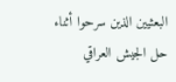البعثيين الذين سرحوا أثناء حل الجيش العراقي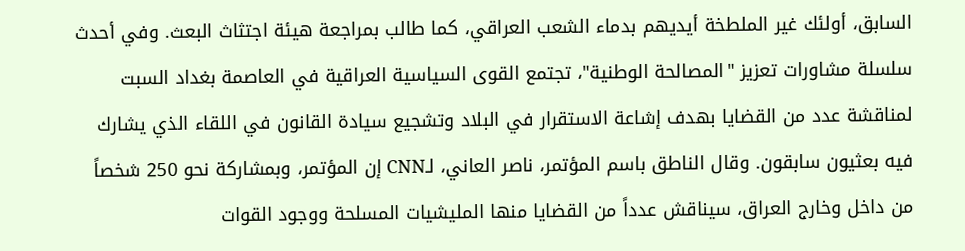السابق، أولئك غير الملطخة أيديهم بدماء الشعب العراقي، كما طالب بمراجعة هيئة اجتثاث البعث. وفي أحدث سلسلة مشاورات تعزيز "المصالحة الوطنية"، تجتمع القوى السياسية العراقية في العاصمة بغداد السبت لمناقشة عدد من القضايا بهدف إشاعة الاستقرار في البلاد وتشجيع سيادة القانون في اللقاء الذي يشارك فيه بعثيون سابقون. وقال الناطق باسم المؤتمر، ناصر العاني، لـCNN إن المؤتمر، وبمشاركة نحو 250 شخصاً من داخل وخارج العراق، سيناقش عدداً من القضايا منها المليشيات المسلحة ووجود القوات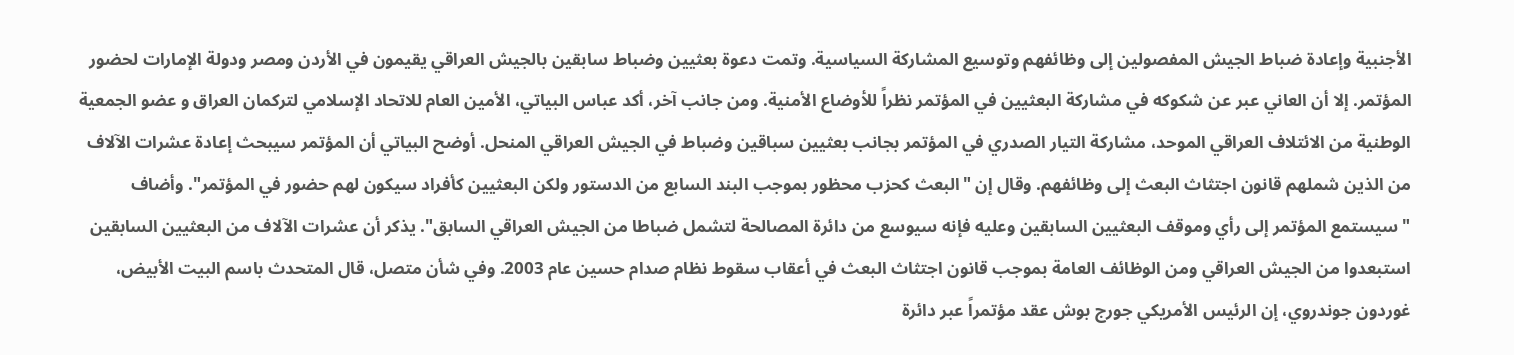الأجنبية وإعادة ضباط الجيش المفصولين إلى وظائفهم وتوسيع المشاركة السياسية. وتمت دعوة بعثيين وضباط سابقين بالجيش العراقي يقيمون في الأردن ومصر ودولة الإمارات لحضور المؤتمر. إلا أن العاني عبر عن شكوكه في مشاركة البعثيين في المؤتمر نظراً للأوضاع الأمنية. ومن جانب آخر، أكد عباس البياتي، الأمين العام للاتحاد الإسلامي لتركمان العراق و عضو الجمعية الوطنية من الائتلاف العراقي الموحد، مشاركة التيار الصدري في المؤتمر بجانب بعثيين سباقين وضباط في الجيش العراقي المنحل. أوضح البياتي أن المؤتمر سيبحث إعادة عشرات الآلاف من الذين شملهم قانون اجتثاث البعث إلى وظائفهم. وقال إن "البعث كحزب محظور بموجب البند السابع من الدستور ولكن البعثيين كأفراد سيكون لهم حضور في المؤتمر". وأضاف "سيستمع المؤتمر إلى رأي وموقف البعثيين السابقين وعليه فإنه سيوسع من دائرة المصالحة لتشمل ضباطا من الجيش العراقي السابق". يذكر أن عشرات الآلاف من البعثيين السابقين استبعدوا من الجيش العراقي ومن الوظائف العامة بموجب قانون اجتثاث البعث في أعقاب سقوط نظام صدام حسين عام 2003. وفي شأن متصل، قال المتحدث باسم البيت الأبيض، غوردون جوندروي، إن الرئيس الأمريكي جورج بوش عقد مؤتمراً عبر دائرة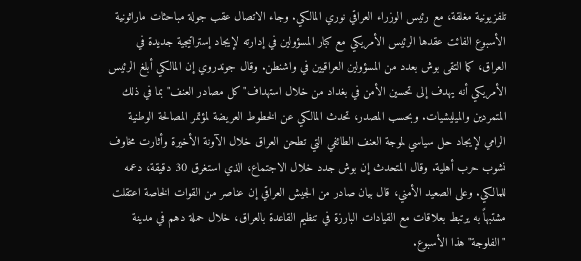تلفزيونية مغلقة، مع رئيس الوزراء العراقي نوري المالكي. وجاء الاتصال عقب جولة مباحثات ماراثونية الأسبوع الفائت عقدها الرئيس الأمريكي مع كبار المسؤولين في إدارته لإيجاد إستراتيجية جديدة في العراق، كما التقى بوش بعدد من المسؤولين العراقيين في واشنطن. وقال جوندروي إن المالكي أبلغ الرئيس الأمريكي أنه يهدف إلى تحسين الأمن في بغداد من خلال استهداف"كل مصادر العنف" بما في ذلك المتمردين والميليشيات. وبحسب المصدر، تحدث المالكي عن الخطوط العريضة لمؤتمر المصالحة الوطنية الرامي لإيجاد حل سياسي لموجة العنف الطائفي التي تطحن العراق خلال الآونة الأخيرة وأثارت مخاوف نشوب حرب أهلية. وقال المتحدث إن بوش جدد خلال الاجتماع، الذي استغرق 30 دقيقة، دعمه للمالكي. وعلى الصعيد الأمني، قال بيان صادر من الجيش العراقي إن عناصر من القوات الخاصة اعتقلت مشتبهاً به يرتبط بعلاقات مع القيادات البارزة في تنظيم القاعدة بالعراق، خلال حملة دهم في مدينة "الفلوجة" هذا الأسبوع.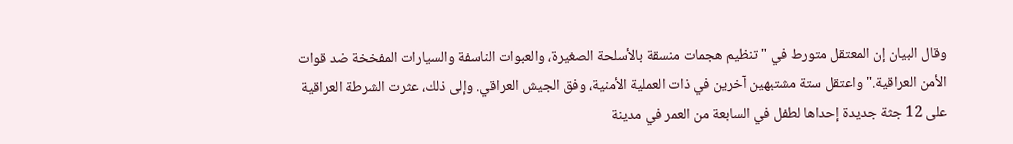وقال البيان إن المعتقل متورط في "تنظيم هجمات منسقة بالأسلحة الصغيرة، والعبوات الناسفة والسيارات المفخخة ضد قوات الأمن العراقية." واعتقل ستة مشتبهين آخرين في ذات العملية الأمنية، وفق الجيش العراقي. وإلى ذلك، عثرت الشرطة العراقية على 12 جثة جديدة إحداها لطفل في السابعة من العمر في مدينة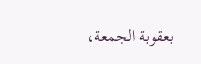بعقوبة الجمعة،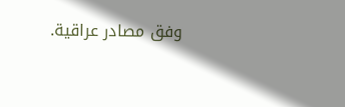وفق مصادر عراقية.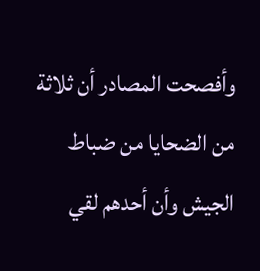وأفصحت المصادر أن ثلاثة من الضحايا من ضباط الجيش وأن أحدهم لقي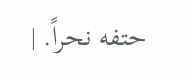حتفه نحراً. |